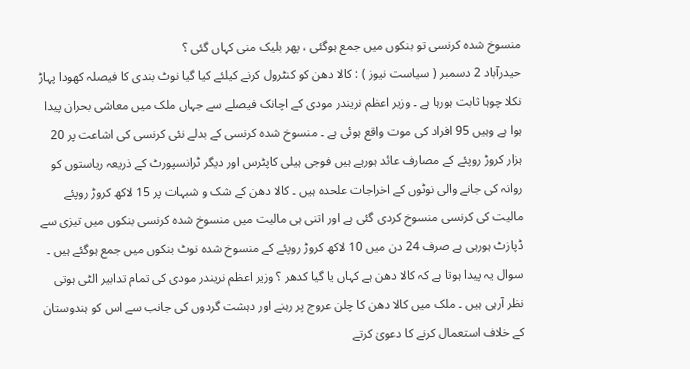منسوخ شدہ کرنسی تو بنکوں میں جمع ہوگئی ، پھر بلیک منی کہاں گئی ؟
حیدرآباد 2 دسمبر ( سیاست نیوز ) : کالا دھن کو کنٹرول کرنے کیلئے کیا گیا نوٹ بندی کا فیصلہ کھودا پہاڑ نکلا چوہا ثابت ہورہا ہے ۔ وزیر اعظم نریندر مودی کے اچانک فیصلے سے جہاں ملک میں معاشی بحران پیدا ہوا ہے وہیں 95 افراد کی موت واقع ہوئی ہے ۔ منسوخ شدہ کرنسی کے بدلے نئی کرنسی کی اشاعت پر 20 ہزار کروڑ روپئے کے مصارف عائد ہورہے ہیں فوجی ہیلی کاپٹرس اور دیگر ٹرانسپورٹ کے ذریعہ ریاستوں کو روانہ کی جانے والی نوٹوں کے اخراجات علحدہ ہیں ۔ کالا دھن کے شک و شبہات پر 15 لاکھ کروڑ روپئے مالیت کی کرنسی منسوخ کردی گئی ہے اور اتنی ہی مالیت میں منسوخ شدہ کرنسی بنکوں میں تیزی سے ڈپازٹ ہورہی ہے صرف 24 دن میں 10 لاکھ کروڑ روپئے کے منسوخ شدہ نوٹ بنکوں میں جمع ہوگئے ہیں ۔ سوال یہ پیدا ہوتا ہے کہ کالا دھن ہے کہاں یا گیا کدھر ؟ وزیر اعظم نریندر مودی کی تمام تدابیر الٹی ہوتی نظر آرہی ہیں ۔ ملک میں کالا دھن کا چلن عروج پر رہنے اور دہشت گردوں کی جانب سے اس کو ہندوستان کے خلاف استعمال کرنے کا دعویٰ کرتے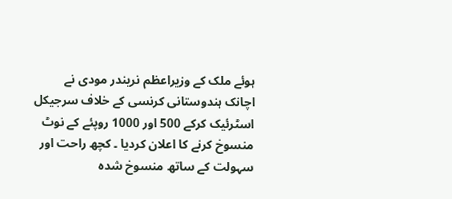ہوئے ملک کے وزیراعظم نریندر مودی نے اچانک ہندوستانی کرنسی کے خلاف سرجیکل اسٹرئیک کرکے 500 اور 1000 روپئے کے نوٹ منسوخ کرنے کا اعلان کردیا ۔ کچھ راحت اور سہولت کے ساتھ منسوخ شدہ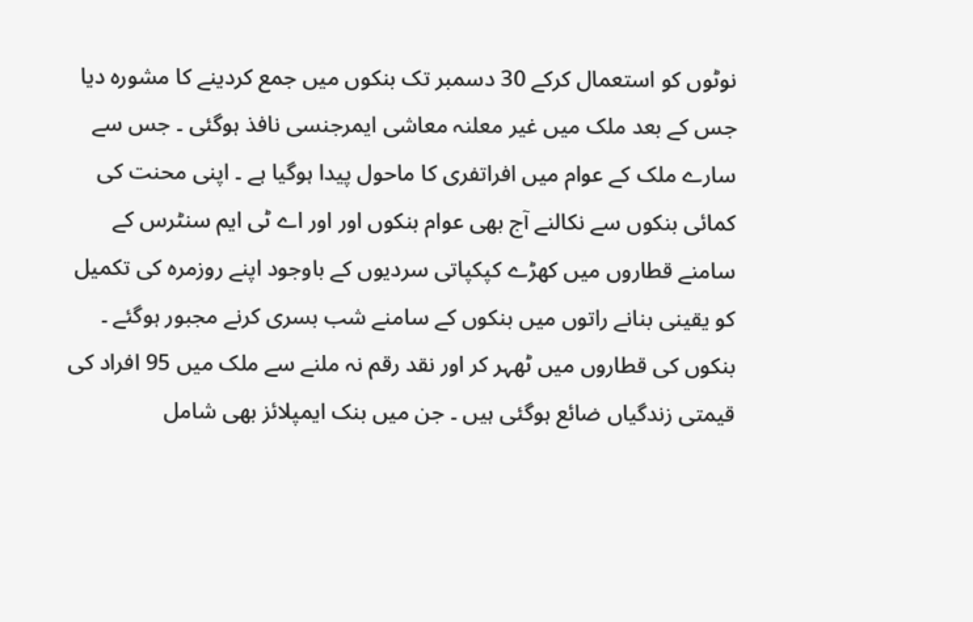نوٹوں کو استعمال کرکے 30 دسمبر تک بنکوں میں جمع کردینے کا مشورہ دیا جس کے بعد ملک میں غیر معلنہ معاشی ایمرجنسی نافذ ہوگئی ۔ جس سے سارے ملک کے عوام میں افراتفری کا ماحول پیدا ہوگیا ہے ۔ اپنی محنت کی کمائی بنکوں سے نکالنے آج بھی عوام بنکوں اور اور اے ٹی ایم سنٹرس کے سامنے قطاروں میں کھڑے کپکپاتی سردیوں کے باوجود اپنے روزمرہ کی تکمیل کو یقینی بنانے راتوں میں بنکوں کے سامنے شب بسری کرنے مجبور ہوگئے ۔ بنکوں کی قطاروں میں ٹھہر کر اور نقد رقم نہ ملنے سے ملک میں 95 افراد کی قیمتی زندگیاں ضائع ہوگئی ہیں ۔ جن میں بنک ایمپلائز بھی شامل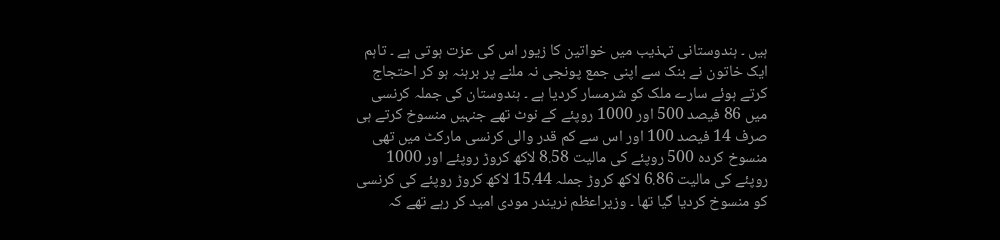ہیں ۔ ہندوستانی تہذیب میں خواتین کا زیور اس کی عزت ہوتی ہے ۔ تاہم ایک خاتون نے بنک سے اپنی جمع پونجی نہ ملنے پر برہنہ ہو کر احتجاج کرتے ہوئے سارے ملک کو شرمسار کردیا ہے ۔ ہندوستان کی جملہ کرنسی میں 86 فیصد 500 اور 1000 روپئے کے نوٹ تھے جنہیں منسوخ کرتے ہی صرف 14 فیصد 100 اور اس سے کم قدر والی کرنسی مارکٹ میں تھی منسوخ کردہ 500 روپئے کی مالیت 8.58 لاکھ کروڑ روپئے اور 1000 روپئے کی مالیت 6.86 لاکھ کروڑ جملہ 15.44 لاکھ کروڑ روپئے کی کرنسی کو منسوخ کردیا گیا تھا ۔ وزیراعظم نریندر مودی امید کر رہے تھے کہ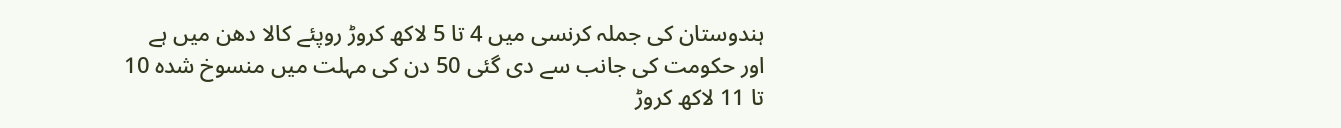ہندوستان کی جملہ کرنسی میں 4 تا 5 لاکھ کروڑ روپئے کالا دھن میں ہے اور حکومت کی جانب سے دی گئی 50 دن کی مہلت میں منسوخ شدہ 10 تا 11 لاکھ کروڑ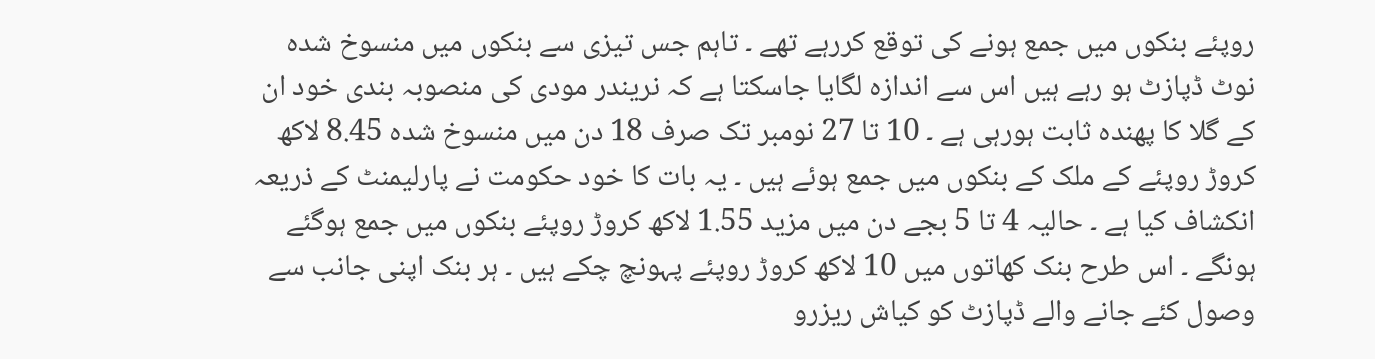روپئے بنکوں میں جمع ہونے کی توقع کررہے تھے ۔ تاہم جس تیزی سے بنکوں میں منسوخ شدہ نوٹ ڈپازٹ ہو رہے ہیں اس سے اندازہ لگایا جاسکتا ہے کہ نریندر مودی کی منصوبہ بندی خود ان کے گلا کا پھندہ ثابت ہورہی ہے ۔ 10 تا 27 نومبر تک صرف 18 دن میں منسوخ شدہ 8.45 لاکھ کروڑ روپئے کے ملک کے بنکوں میں جمع ہوئے ہیں ۔ یہ بات کا خود حکومت نے پارلیمنٹ کے ذریعہ انکشاف کیا ہے ۔ حالیہ 4 تا 5 بجے دن میں مزید 1.55 لاکھ کروڑ روپئے بنکوں میں جمع ہوگئے ہونگے ۔ اس طرح بنک کھاتوں میں 10 لاکھ کروڑ روپئے پہونچ چکے ہیں ۔ ہر بنک اپنی جانب سے وصول کئے جانے والے ڈپازٹ کو کیاش ریزرو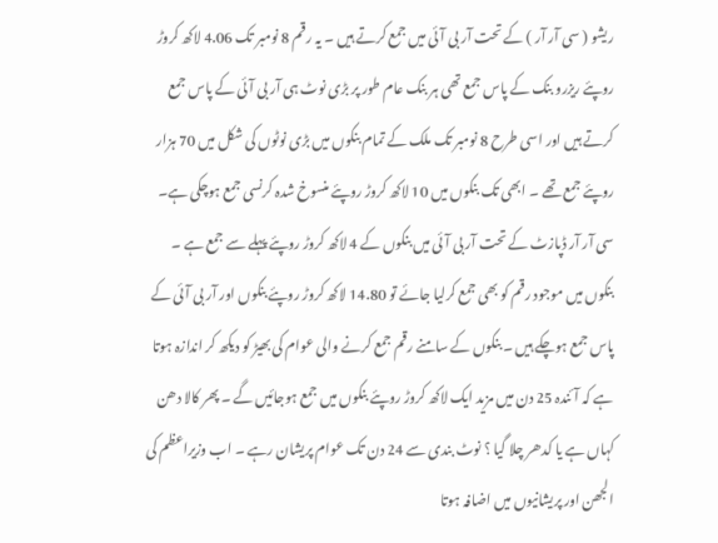ریشو ( سی آر آر ) کے تحت آر بی آئی میں جمع کرتے ہیں ۔ یہ رقم 8 نومبر تک 4.06 لاکھ کروڑ روپئے ریزرو بنک کے پاس جمع تھی ہر بنک عام طور پر بڑی نوٹ ہی آر بی آئی کے پاس جمع کرتے ہیں اور اسی طرح 8 نومبر تک ملک کے تمام بنکوں میں بڑی نوٹوں کی شکل میں 70 ہزار روپئے جمع تھے ۔ ابھی تک بنکوں میں 10 لاکھ کروڑ روپئے منسوخ شدہ کرنسی جمع ہوچکی ہے۔ سی آر آر ڈپازٹ کے تحت آر بی آئی میں بنکوں کے 4 لاکھ کروڑ روپئے پہلے سے جمع ہے ۔ بنکوں میں موجود رقم کو بھی جمع کرلیا جائے تو 14.80 لاکھ کروڑ روپئے بنکوں اور آر بی آئی کے پاس جمع ہوچکے ہیں ۔ بنکوں کے سامنے رقم جمع کرنے والی عوام کی بھیڑ کو دیکھ کر اندازہ ہوتا ہے کہ آئندہ 25 دن میں مزید ایک لاکھ کروڑ روپئے بنکوں میں جمع ہوجائیں گے ۔ پھر کالا دھن کہاں ہے یا کدھر چلا گیا ؟ نوٹ بندی سے 24 دن تک عوام پریشان رہے ۔ اب وزیراعظم کی الجھن اور پریشانیوں میں اضافہ ہوتا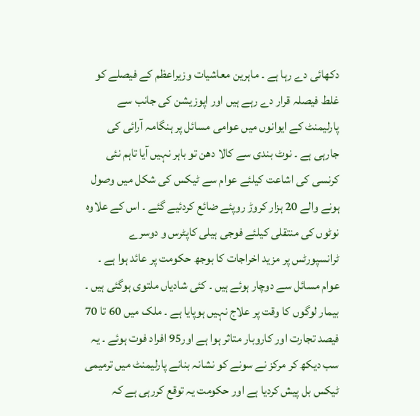دکھائی دے رہا ہے ۔ ماہرین معاشیات وزیراعظم کے فیصلے کو غلط فیصلہ قرار دے رہے ہیں اور اپوزیشن کی جانب سے پارلیمنٹ کے ایوانوں میں عوامی مسائل پر ہنگامہ آرائی کی جارہی ہے ۔ نوٹ بندی سے کالا دھن تو باہر نہیں آیا تاہم نئی کرنسی کی اشاعت کیلئے عوام سے ٹیکس کی شکل میں وصول ہونے والے 20 ہزار کروڑ روپئے ضائع کردئیے گئے ۔ اس کے علاوہ نوٹوں کی منتقلی کیلئے فوجی ہیلی کاپٹرس و دوسرے ٹرانسپورٹس پر مزید اخراجات کا بوجھ حکومت پر عائد ہوا ہے ۔ عوام مسائل سے دوچار ہوئے ہیں ۔ کئی شادیاں ملتوی ہوگئی ہیں ۔ بیمار لوگوں کا وقت پر علاج نہیں ہوپایا ہے ۔ ملک میں 60 تا 70 فیصد تجارت اور کاروبار متاثر ہوا ہے اور95 افراد فوت ہوئے ۔ یہ سب دیکھ کر مرکز نے سونے کو نشانہ بنانے پارلیمنٹ میں ترمیمی ٹیکس بل پیش کردیا ہے اور حکومت یہ توقع کررہی ہے کہ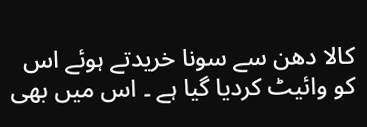کالا دھن سے سونا خریدتے ہوئے اس کو وائیٹ کردیا گیا ہے ۔ اس میں بھی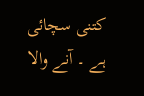کتنی سچائی ہے ۔ آنے والا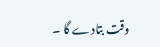وقت بتادے گا ۔